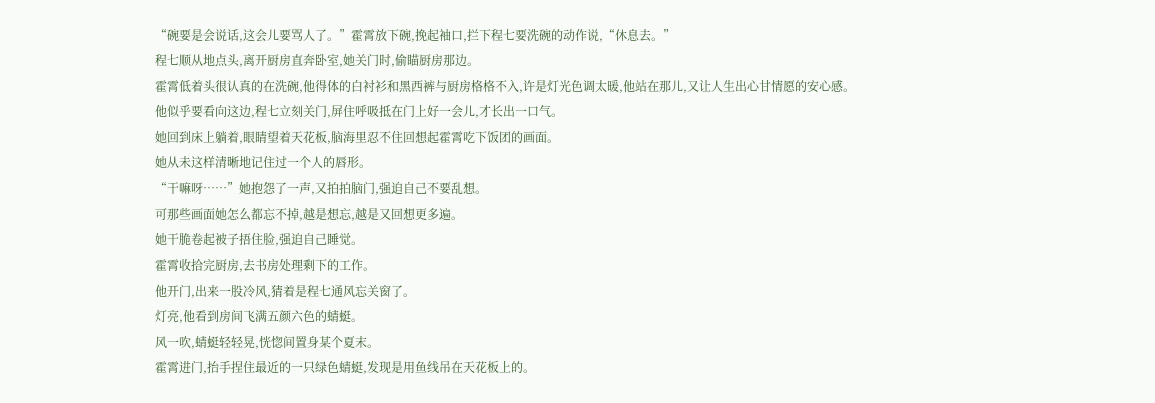“碗要是会说话,这会儿要骂人了。”霍霄放下碗,挽起袖口,拦下程七要洗碗的动作说,“休息去。”
程七顺从地点头,离开厨房直奔卧室,她关门时,偷瞄厨房那边。
霍霄低着头很认真的在洗碗,他得体的白衬衫和黑西裤与厨房格格不入,许是灯光色调太暖,他站在那儿,又让人生出心甘情愿的安心感。
他似乎要看向这边,程七立刻关门,屏住呼吸抵在门上好一会儿,才长出一口气。
她回到床上躺着,眼睛望着天花板,脑海里忍不住回想起霍霄吃下饭团的画面。
她从未这样清晰地记住过一个人的唇形。
“干嘛呀……”她抱怨了一声,又拍拍脑门,强迫自己不要乱想。
可那些画面她怎么都忘不掉,越是想忘,越是又回想更多遍。
她干脆卷起被子捂住脸,强迫自己睡觉。
霍霄收拾完厨房,去书房处理剩下的工作。
他开门,出来一股冷风,猜着是程七通风忘关窗了。
灯亮,他看到房间飞满五颜六色的蜻蜓。
风一吹,蜻蜓轻轻晃,恍惚间置身某个夏末。
霍霄进门,抬手捏住最近的一只绿色蜻蜓,发现是用鱼线吊在天花板上的。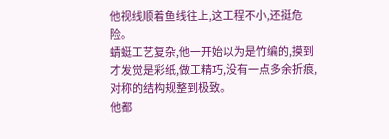他视线顺着鱼线往上,这工程不小,还挺危险。
蜻蜓工艺复杂,他一开始以为是竹编的,摸到才发觉是彩纸,做工精巧,没有一点多余折痕,对称的结构规整到极致。
他都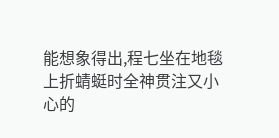能想象得出,程七坐在地毯上折蜻蜓时全神贯注又小心的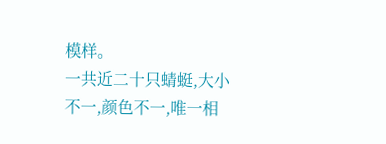模样。
一共近二十只蜻蜓,大小不一,颜色不一,唯一相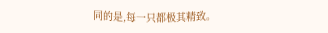同的是,每一只都极其精致。